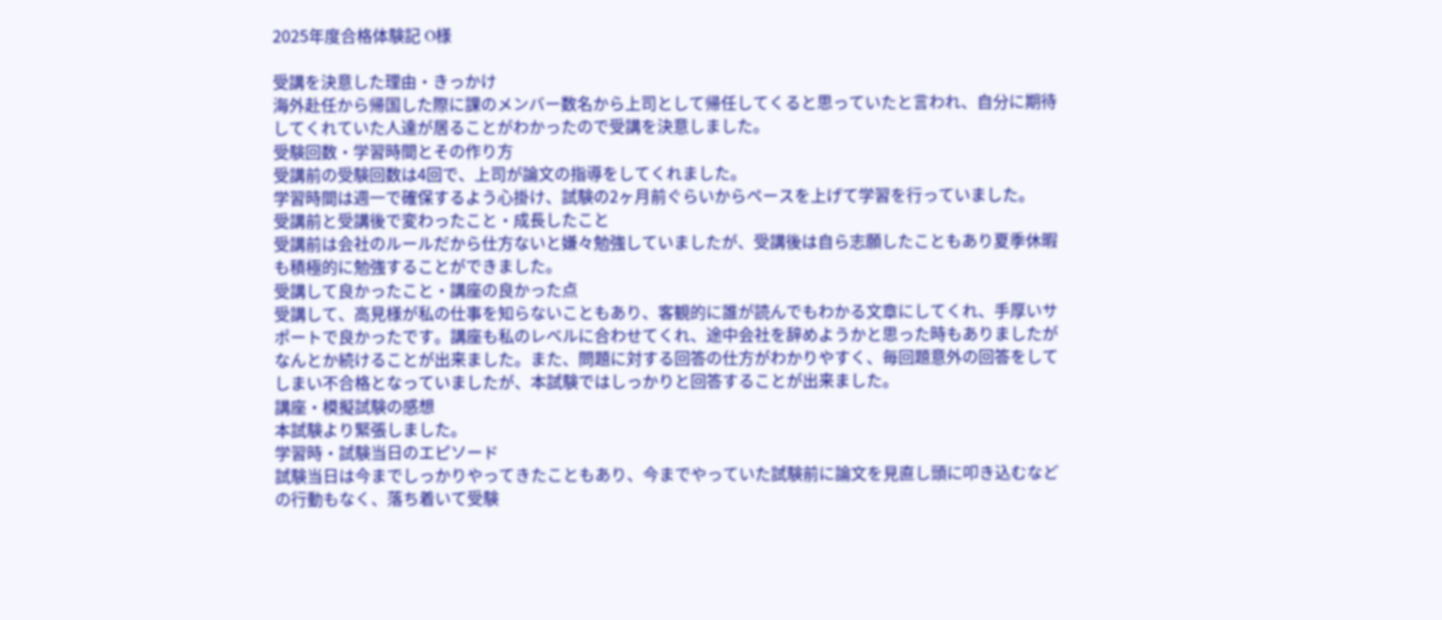2025年度合格体験記 O様

受講を決意した理由・きっかけ
海外赴任から帰国した際に課のメンバー数名から上司として帰任してくると思っていたと言われ、自分に期待してくれていた人達が居ることがわかったので受講を決意しました。
受験回数・学習時間とその作り方
受講前の受験回数は4回で、上司が論文の指導をしてくれました。
学習時間は週一で確保するよう心掛け、試験の2ヶ月前ぐらいからペースを上げて学習を行っていました。
受講前と受講後で変わったこと・成長したこと
受講前は会社のルールだから仕方ないと嫌々勉強していましたが、受講後は自ら志願したこともあり夏季休暇も積極的に勉強することができました。
受講して良かったこと・講座の良かった点
受講して、高見様が私の仕事を知らないこともあり、客観的に誰が読んでもわかる文章にしてくれ、手厚いサポートで良かったです。講座も私のレベルに合わせてくれ、途中会社を辞めようかと思った時もありましたがなんとか続けることが出来ました。また、問題に対する回答の仕方がわかりやすく、毎回題意外の回答をしてしまい不合格となっていましたが、本試験ではしっかりと回答することが出来ました。
講座・模擬試験の感想
本試験より緊張しました。
学習時・試験当日のエピソード
試験当日は今までしっかりやってきたこともあり、今までやっていた試験前に論文を見直し頭に叩き込むなどの行動もなく、落ち着いて受験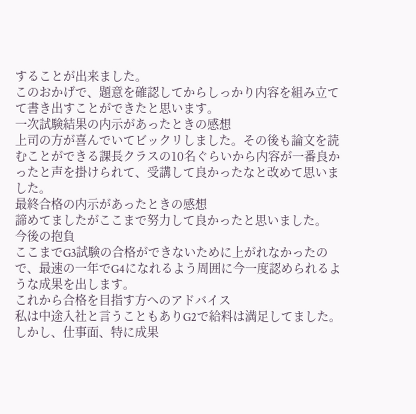することが出来ました。
このおかげで、題意を確認してからしっかり内容を組み立てて書き出すことができたと思います。
一次試験結果の内示があったときの感想
上司の方が喜んでいてビックリしました。その後も論文を読むことができる課長クラスの10名ぐらいから内容が一番良かったと声を掛けられて、受講して良かったなと改めて思いました。
最終合格の内示があったときの感想
諦めてましたがここまで努力して良かったと思いました。
今後の抱負
ここまでG3試験の合格ができないために上がれなかったので、最速の一年でG4になれるよう周囲に今一度認められるような成果を出します。
これから合格を目指す方へのアドバイス
私は中途入社と言うこともありG2で給料は満足してました。
しかし、仕事面、特に成果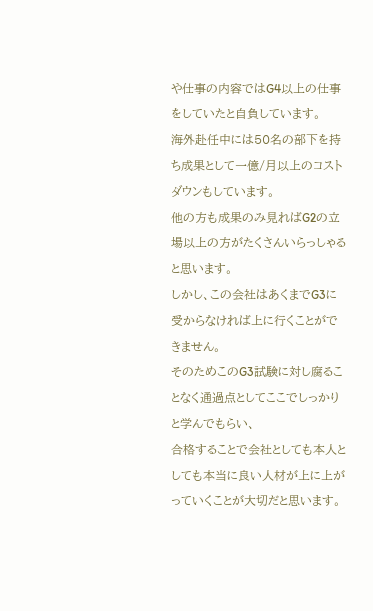や仕事の内容ではG4以上の仕事をしていたと自負しています。
海外赴任中には50名の部下を持ち成果として一億/月以上のコストダウンもしています。
他の方も成果のみ見ればG2の立場以上の方がたくさんいらっしゃると思います。
しかし、この会社はあくまでG3に受からなければ上に行くことができません。
そのためこのG3試験に対し腐ることなく通過点としてここでしっかりと学んでもらい、
合格することで会社としても本人としても本当に良い人材が上に上がっていくことが大切だと思います。